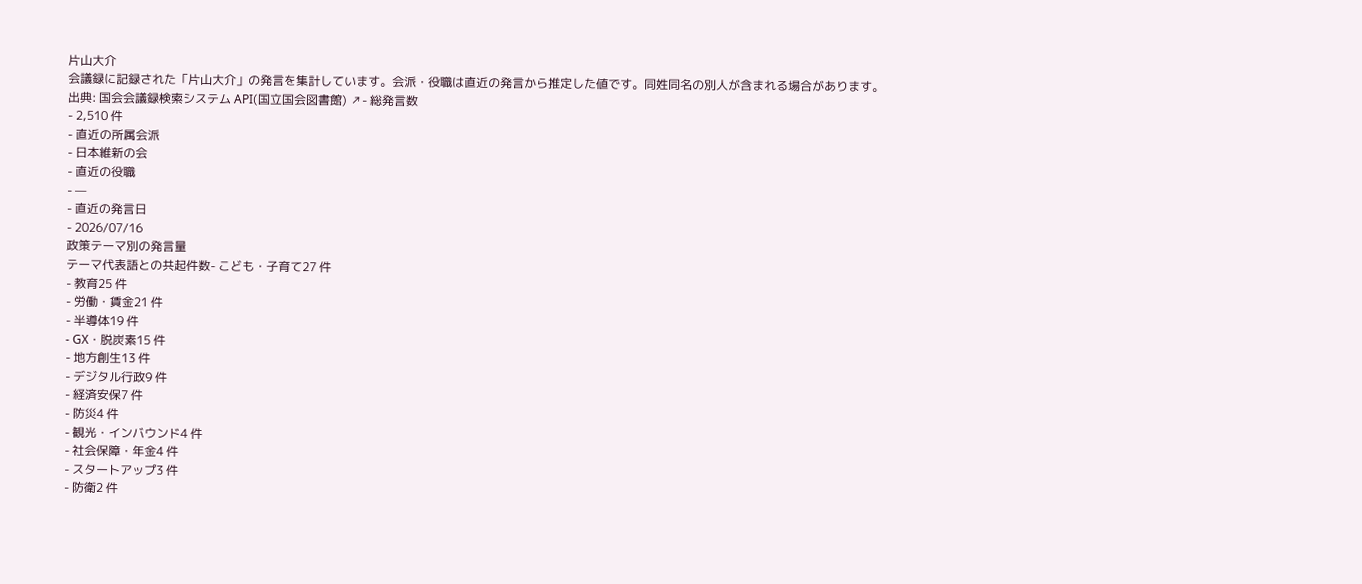片山大介
会議録に記録された「片山大介」の発言を集計しています。会派・役職は直近の発言から推定した値です。同姓同名の別人が含まれる場合があります。
出典: 国会会議録検索システム API(国立国会図書館) ↗- 総発言数
- 2,510 件
- 直近の所属会派
- 日本維新の会
- 直近の役職
- —
- 直近の発言日
- 2026/07/16
政策テーマ別の発言量
テーマ代表語との共起件数- こども・子育て27 件
- 教育25 件
- 労働・賃金21 件
- 半導体19 件
- GX・脱炭素15 件
- 地方創生13 件
- デジタル行政9 件
- 経済安保7 件
- 防災4 件
- 観光・インバウンド4 件
- 社会保障・年金4 件
- スタートアップ3 件
- 防衛2 件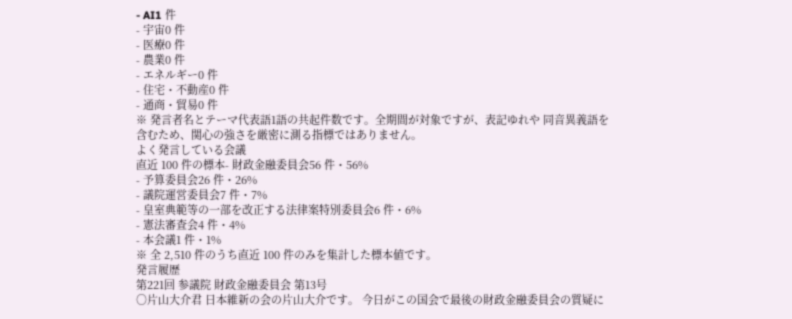- AI1 件
- 宇宙0 件
- 医療0 件
- 農業0 件
- エネルギー0 件
- 住宅・不動産0 件
- 通商・貿易0 件
※ 発言者名とテーマ代表語1語の共起件数です。全期間が対象ですが、表記ゆれや 同音異義語を含むため、関心の強さを厳密に測る指標ではありません。
よく発言している会議
直近 100 件の標本- 財政金融委員会56 件・56%
- 予算委員会26 件・26%
- 議院運営委員会7 件・7%
- 皇室典範等の一部を改正する法律案特別委員会6 件・6%
- 憲法審査会4 件・4%
- 本会議1 件・1%
※ 全 2,510 件のうち直近 100 件のみを集計した標本値です。
発言履歴
第221回 参議院 財政金融委員会 第13号
○片山大介君 日本維新の会の片山大介です。 今日がこの国会で最後の財政金融委員会の質疑に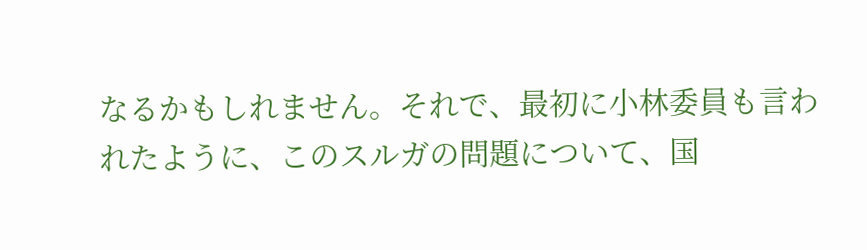なるかもしれません。それで、最初に小林委員も言われたように、このスルガの問題について、国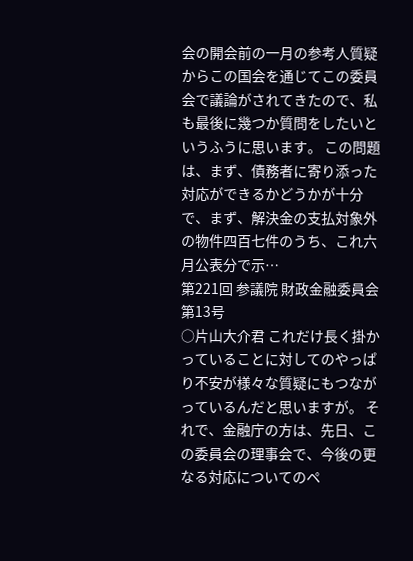会の開会前の一月の参考人質疑からこの国会を通じてこの委員会で議論がされてきたので、私も最後に幾つか質問をしたいというふうに思います。 この問題は、まず、債務者に寄り添った対応ができるかどうかが十分で、まず、解決金の支払対象外の物件四百七件のうち、これ六月公表分で示…
第221回 参議院 財政金融委員会 第13号
○片山大介君 これだけ長く掛かっていることに対してのやっぱり不安が様々な質疑にもつながっているんだと思いますが。 それで、金融庁の方は、先日、この委員会の理事会で、今後の更なる対応についてのペ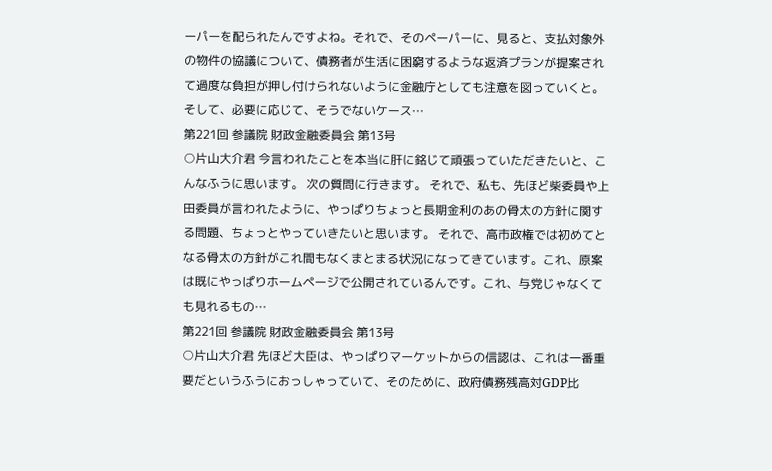ーパーを配られたんですよね。それで、そのペーパーに、見ると、支払対象外の物件の協議について、債務者が生活に困窮するような返済プランが提案されて過度な負担が押し付けられないように金融庁としても注意を図っていくと。そして、必要に応じて、そうでないケース…
第221回 参議院 財政金融委員会 第13号
○片山大介君 今言われたことを本当に肝に銘じて頑張っていただきたいと、こんなふうに思います。 次の質問に行きます。 それで、私も、先ほど柴委員や上田委員が言われたように、やっぱりちょっと長期金利のあの骨太の方針に関する問題、ちょっとやっていきたいと思います。 それで、高市政権では初めてとなる骨太の方針がこれ間もなくまとまる状況になってきています。これ、原案は既にやっぱりホームページで公開されているんです。これ、与党じゃなくても見れるもの…
第221回 参議院 財政金融委員会 第13号
○片山大介君 先ほど大臣は、やっぱりマーケットからの信認は、これは一番重要だというふうにおっしゃっていて、そのために、政府債務残高対GDP比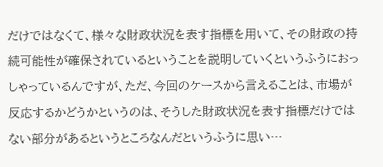だけではなくて、様々な財政状況を表す指標を用いて、その財政の持続可能性が確保されているということを説明していくというふうにおっしゃっているんですが、ただ、今回のケースから言えることは、市場が反応するかどうかというのは、そうした財政状況を表す指標だけではない部分があるというところなんだというふうに思い…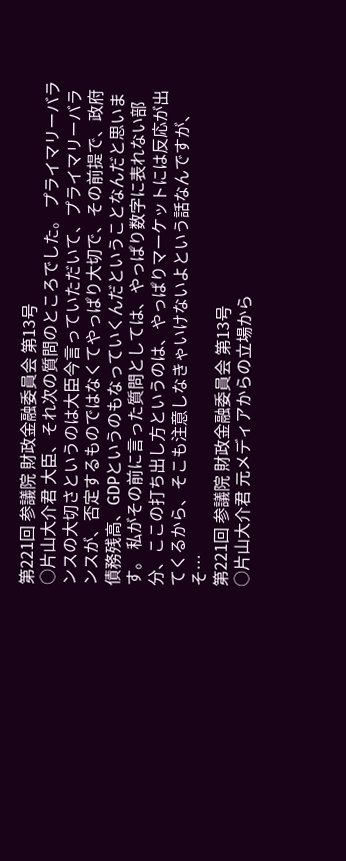第221回 参議院 財政金融委員会 第13号
○片山大介君 大臣、それ次の質問のところでした。 プライマリーバランスの大切さというのは大臣今言っていただいて、プライマリーバランスが、否定するものではなくてやっぱり大切で、その前提で、政府債務残高、GDPというのもなっていくんだということなんだと思います。 私がその前に言った質問としては、やっぱり数字に表れない部分、ここの打ち出し方というのは、やっぱりマーケットには反応が出てくるから、そこも注意しなきゃいけないよという話なんですが、そ…
第221回 参議院 財政金融委員会 第13号
○片山大介君 元メディアからの立場から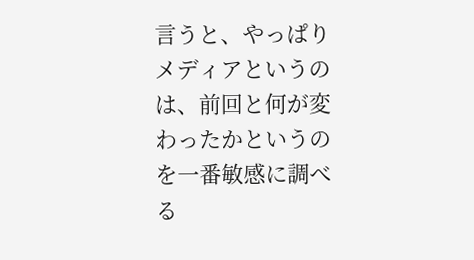言うと、やっぱりメディアというのは、前回と何が変わったかというのを一番敏感に調べる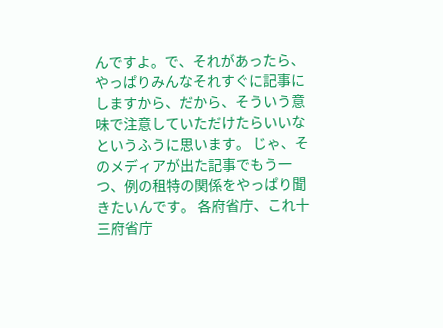んですよ。で、それがあったら、やっぱりみんなそれすぐに記事にしますから、だから、そういう意味で注意していただけたらいいなというふうに思います。 じゃ、そのメディアが出た記事でもう一つ、例の租特の関係をやっぱり聞きたいんです。 各府省庁、これ十三府省庁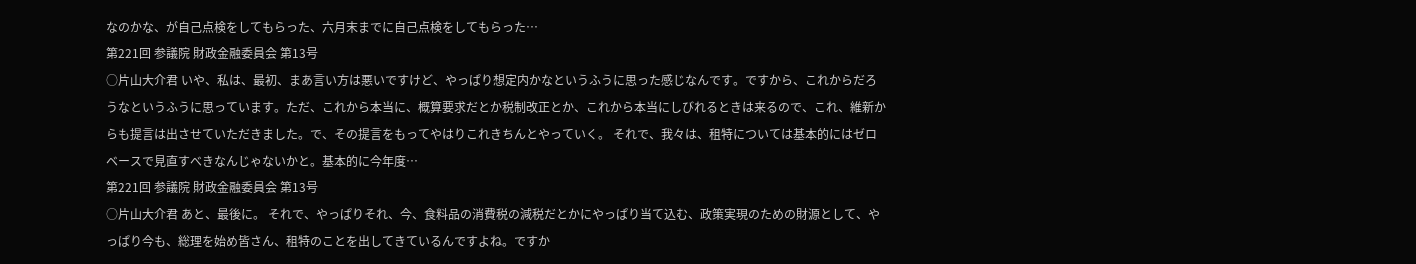なのかな、が自己点検をしてもらった、六月末までに自己点検をしてもらった…
第221回 参議院 財政金融委員会 第13号
○片山大介君 いや、私は、最初、まあ言い方は悪いですけど、やっぱり想定内かなというふうに思った感じなんです。ですから、これからだろうなというふうに思っています。ただ、これから本当に、概算要求だとか税制改正とか、これから本当にしびれるときは来るので、これ、維新からも提言は出させていただきました。で、その提言をもってやはりこれきちんとやっていく。 それで、我々は、租特については基本的にはゼロベースで見直すべきなんじゃないかと。基本的に今年度…
第221回 参議院 財政金融委員会 第13号
○片山大介君 あと、最後に。 それで、やっぱりそれ、今、食料品の消費税の減税だとかにやっぱり当て込む、政策実現のための財源として、やっぱり今も、総理を始め皆さん、租特のことを出してきているんですよね。ですか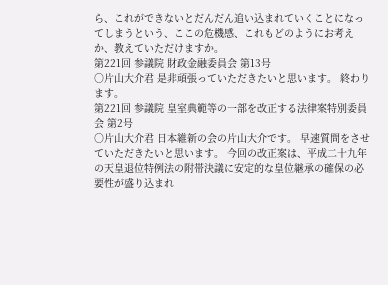ら、これができないとだんだん追い込まれていくことになってしまうという、ここの危機感、これもどのようにお考えか、教えていただけますか。
第221回 参議院 財政金融委員会 第13号
○片山大介君 是非頑張っていただきたいと思います。 終わります。
第221回 参議院 皇室典範等の一部を改正する法律案特別委員会 第2号
○片山大介君 日本維新の会の片山大介です。 早速質問をさせていただきたいと思います。 今回の改正案は、平成二十九年の天皇退位特例法の附帯決議に安定的な皇位継承の確保の必要性が盛り込まれ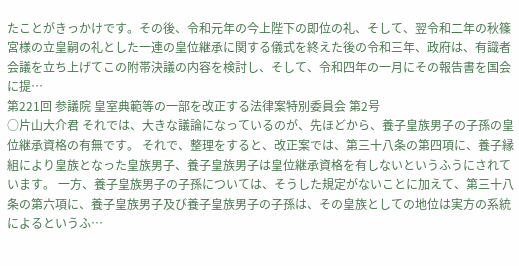たことがきっかけです。その後、令和元年の今上陛下の即位の礼、そして、翌令和二年の秋篠宮様の立皇嗣の礼とした一連の皇位継承に関する儀式を終えた後の令和三年、政府は、有識者会議を立ち上げてこの附帯決議の内容を検討し、そして、令和四年の一月にその報告書を国会に提…
第221回 参議院 皇室典範等の一部を改正する法律案特別委員会 第2号
○片山大介君 それでは、大きな議論になっているのが、先ほどから、養子皇族男子の子孫の皇位継承資格の有無です。 それで、整理をすると、改正案では、第三十八条の第四項に、養子縁組により皇族となった皇族男子、養子皇族男子は皇位継承資格を有しないというふうにされています。 一方、養子皇族男子の子孫については、そうした規定がないことに加えて、第三十八条の第六項に、養子皇族男子及び養子皇族男子の子孫は、その皇族としての地位は実方の系統によるというふ…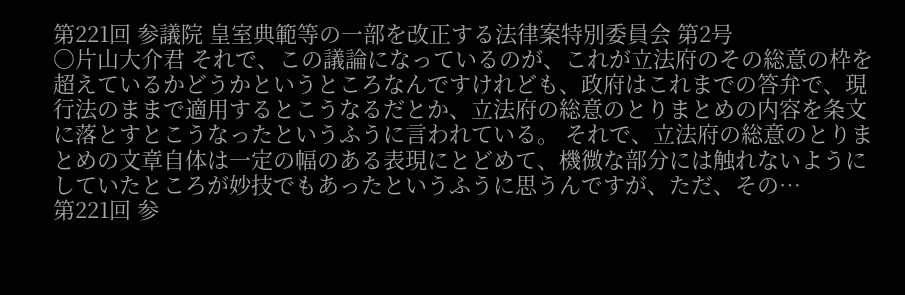第221回 参議院 皇室典範等の一部を改正する法律案特別委員会 第2号
○片山大介君 それで、この議論になっているのが、これが立法府のその総意の枠を超えているかどうかというところなんですけれども、政府はこれまでの答弁で、現行法のままで適用するとこうなるだとか、立法府の総意のとりまとめの内容を条文に落とすとこうなったというふうに言われている。 それで、立法府の総意のとりまとめの文章自体は一定の幅のある表現にとどめて、機微な部分には触れないようにしていたところが妙技でもあったというふうに思うんですが、ただ、その…
第221回 参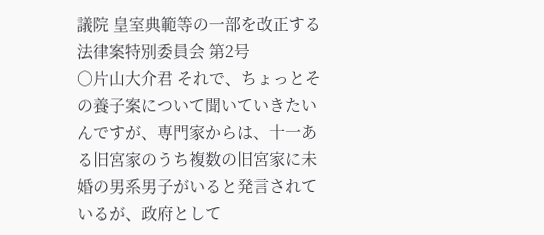議院 皇室典範等の一部を改正する法律案特別委員会 第2号
○片山大介君 それで、ちょっとその養子案について聞いていきたいんですが、専門家からは、十一ある旧宮家のうち複数の旧宮家に未婚の男系男子がいると発言されているが、政府として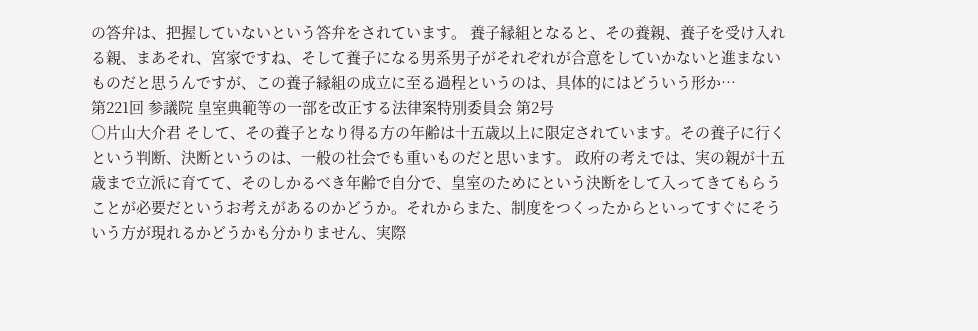の答弁は、把握していないという答弁をされています。 養子縁組となると、その養親、養子を受け入れる親、まあそれ、宮家ですね、そして養子になる男系男子がそれぞれが合意をしていかないと進まないものだと思うんですが、この養子縁組の成立に至る過程というのは、具体的にはどういう形か…
第221回 参議院 皇室典範等の一部を改正する法律案特別委員会 第2号
○片山大介君 そして、その養子となり得る方の年齢は十五歳以上に限定されています。その養子に行くという判断、決断というのは、一般の社会でも重いものだと思います。 政府の考えでは、実の親が十五歳まで立派に育てて、そのしかるべき年齢で自分で、皇室のためにという決断をして入ってきてもらうことが必要だというお考えがあるのかどうか。それからまた、制度をつくったからといってすぐにそういう方が現れるかどうかも分かりません、実際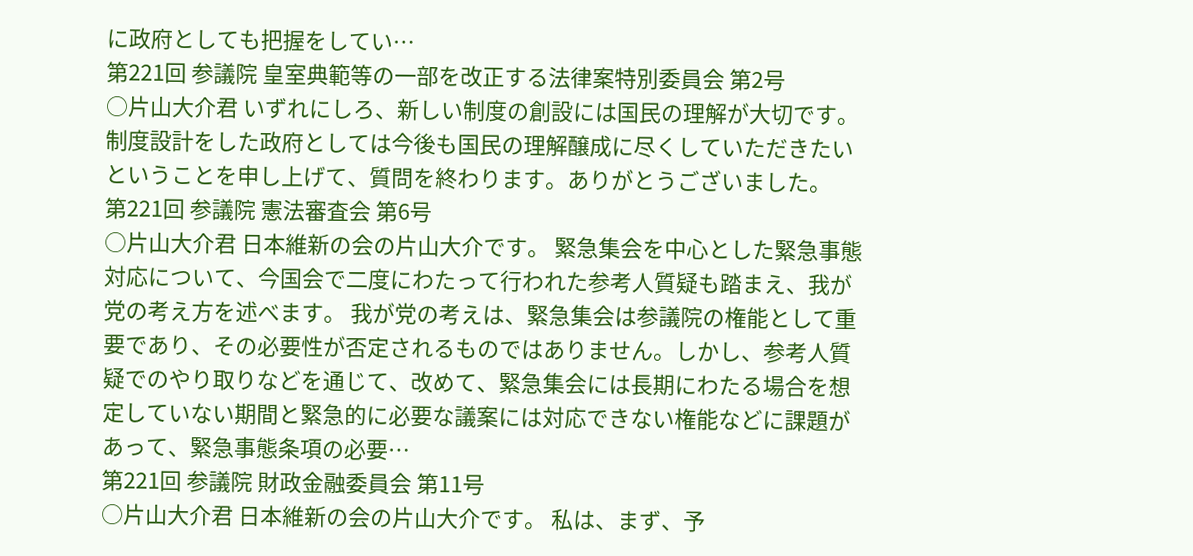に政府としても把握をしてい…
第221回 参議院 皇室典範等の一部を改正する法律案特別委員会 第2号
○片山大介君 いずれにしろ、新しい制度の創設には国民の理解が大切です。制度設計をした政府としては今後も国民の理解醸成に尽くしていただきたいということを申し上げて、質問を終わります。ありがとうございました。
第221回 参議院 憲法審査会 第6号
○片山大介君 日本維新の会の片山大介です。 緊急集会を中心とした緊急事態対応について、今国会で二度にわたって行われた参考人質疑も踏まえ、我が党の考え方を述べます。 我が党の考えは、緊急集会は参議院の権能として重要であり、その必要性が否定されるものではありません。しかし、参考人質疑でのやり取りなどを通じて、改めて、緊急集会には長期にわたる場合を想定していない期間と緊急的に必要な議案には対応できない権能などに課題があって、緊急事態条項の必要…
第221回 参議院 財政金融委員会 第11号
○片山大介君 日本維新の会の片山大介です。 私は、まず、予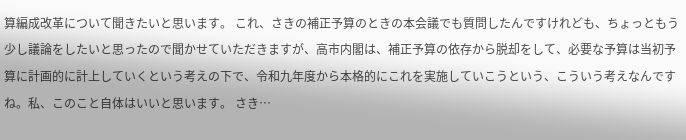算編成改革について聞きたいと思います。 これ、さきの補正予算のときの本会議でも質問したんですけれども、ちょっともう少し議論をしたいと思ったので聞かせていただきますが、高市内閣は、補正予算の依存から脱却をして、必要な予算は当初予算に計画的に計上していくという考えの下で、令和九年度から本格的にこれを実施していこうという、こういう考えなんですね。私、このこと自体はいいと思います。 さき…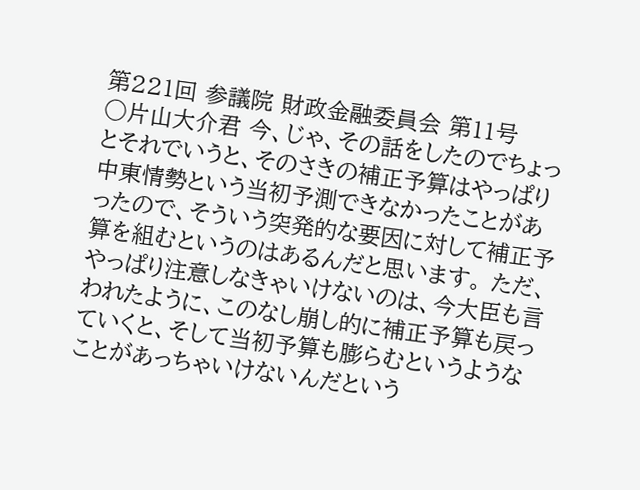第221回 参議院 財政金融委員会 第11号
○片山大介君 今、じゃ、その話をしたのでちょっとそれでいうと、そのさきの補正予算はやっぱり中東情勢という当初予測できなかったことがあったので、そういう突発的な要因に対して補正予算を組むというのはあるんだと思います。 ただ、やっぱり注意しなきゃいけないのは、今大臣も言われたように、このなし崩し的に補正予算も戻っていくと、そして当初予算も膨らむというようなことがあっちゃいけないんだという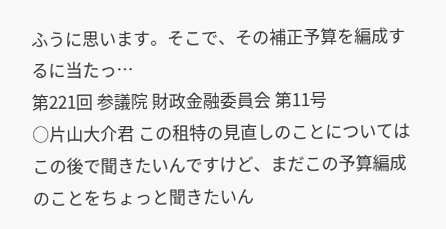ふうに思います。そこで、その補正予算を編成するに当たっ…
第221回 参議院 財政金融委員会 第11号
○片山大介君 この租特の見直しのことについてはこの後で聞きたいんですけど、まだこの予算編成のことをちょっと聞きたいん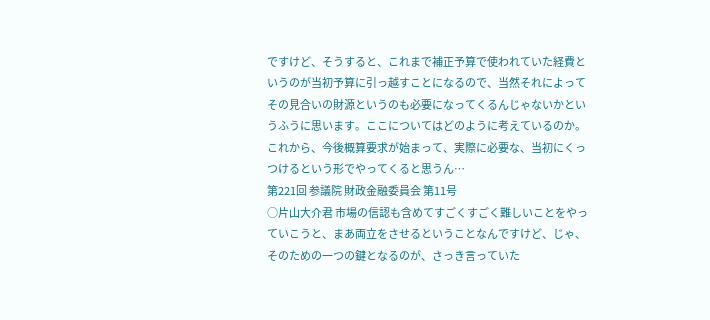ですけど、そうすると、これまで補正予算で使われていた経費というのが当初予算に引っ越すことになるので、当然それによってその見合いの財源というのも必要になってくるんじゃないかというふうに思います。ここについてはどのように考えているのか。これから、今後概算要求が始まって、実際に必要な、当初にくっつけるという形でやってくると思うん…
第221回 参議院 財政金融委員会 第11号
○片山大介君 市場の信認も含めてすごくすごく難しいことをやっていこうと、まあ両立をさせるということなんですけど、じゃ、そのための一つの鍵となるのが、さっき言っていた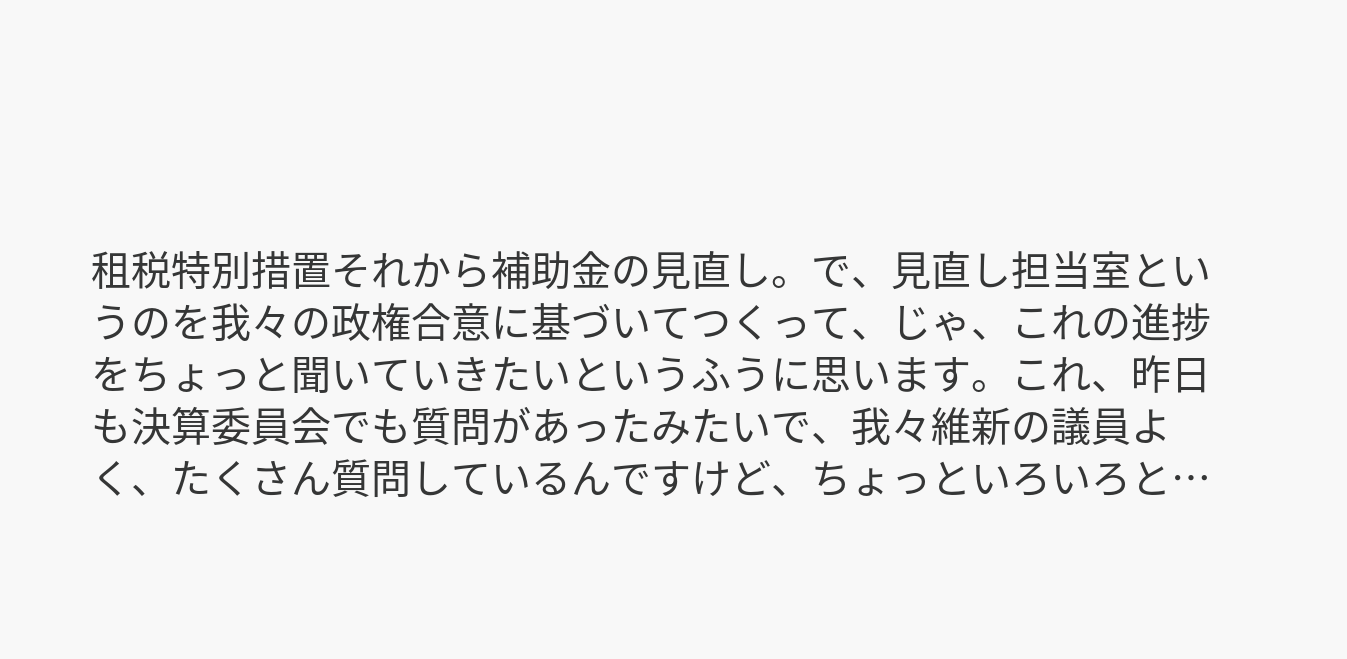租税特別措置それから補助金の見直し。で、見直し担当室というのを我々の政権合意に基づいてつくって、じゃ、これの進捗をちょっと聞いていきたいというふうに思います。これ、昨日も決算委員会でも質問があったみたいで、我々維新の議員よく、たくさん質問しているんですけど、ちょっといろいろと…